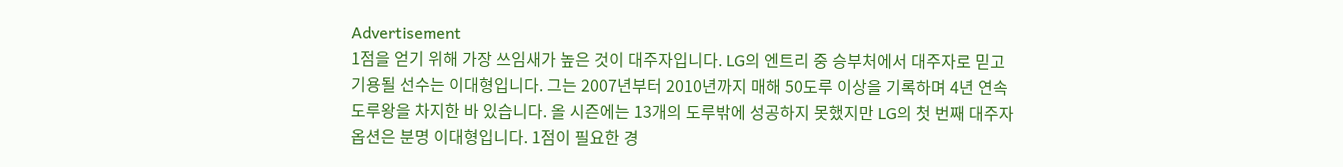Advertisement
1점을 얻기 위해 가장 쓰임새가 높은 것이 대주자입니다. LG의 엔트리 중 승부처에서 대주자로 믿고 기용될 선수는 이대형입니다. 그는 2007년부터 2010년까지 매해 50도루 이상을 기록하며 4년 연속 도루왕을 차지한 바 있습니다. 올 시즌에는 13개의 도루밖에 성공하지 못했지만 LG의 첫 번째 대주자 옵션은 분명 이대형입니다. 1점이 필요한 경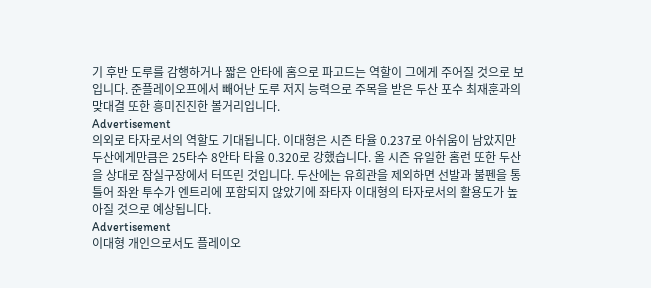기 후반 도루를 감행하거나 짧은 안타에 홈으로 파고드는 역할이 그에게 주어질 것으로 보입니다. 준플레이오프에서 빼어난 도루 저지 능력으로 주목을 받은 두산 포수 최재훈과의 맞대결 또한 흥미진진한 볼거리입니다.
Advertisement
의외로 타자로서의 역할도 기대됩니다. 이대형은 시즌 타율 0.237로 아쉬움이 남았지만 두산에게만큼은 25타수 8안타 타율 0.320로 강했습니다. 올 시즌 유일한 홈런 또한 두산을 상대로 잠실구장에서 터뜨린 것입니다. 두산에는 유희관을 제외하면 선발과 불펜을 통틀어 좌완 투수가 엔트리에 포함되지 않았기에 좌타자 이대형의 타자로서의 활용도가 높아질 것으로 예상됩니다.
Advertisement
이대형 개인으로서도 플레이오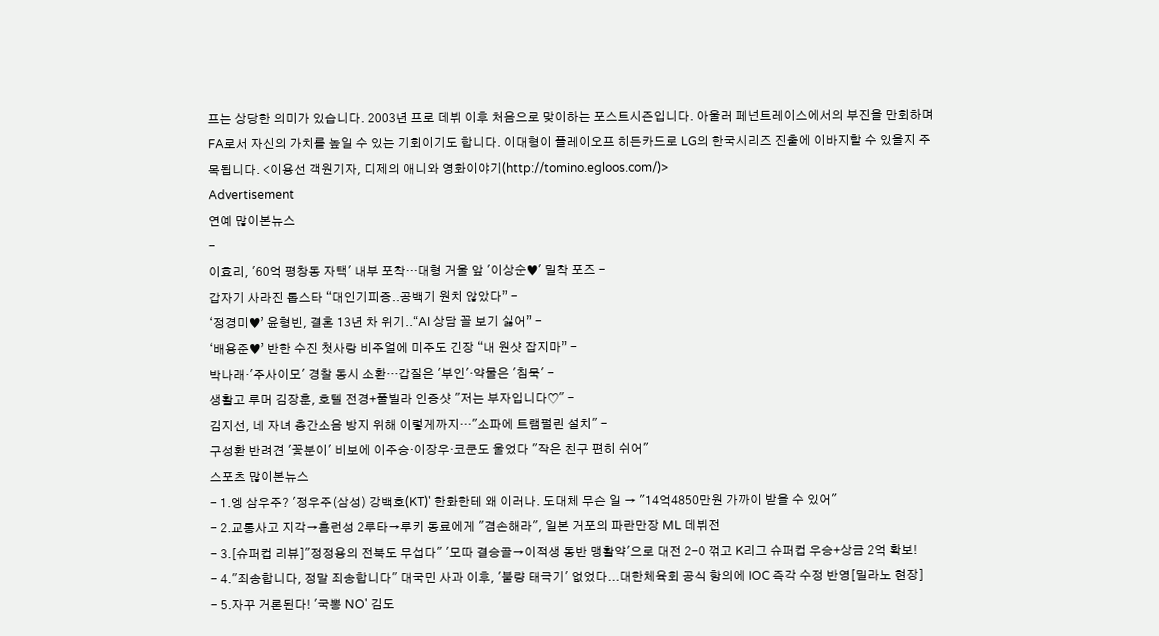프는 상당한 의미가 있습니다. 2003년 프로 데뷔 이후 처음으로 맞이하는 포스트시즌입니다. 아울러 페넌트레이스에서의 부진을 만회하며 FA로서 자신의 가치를 높일 수 있는 기회이기도 합니다. 이대형이 플레이오프 히든카드로 LG의 한국시리즈 진출에 이바지할 수 있을지 주목됩니다. <이용선 객원기자, 디제의 애니와 영화이야기(http://tomino.egloos.com/)>
Advertisement
연예 많이본뉴스
-
이효리, '60억 평창동 자택' 내부 포착…대형 거울 앞 '이상순♥' 밀착 포즈 -
갑자기 사라진 톱스타 “대인기피증..공백기 원치 않았다” -
‘정경미♥’ 윤형빈, 결혼 13년 차 위기..“AI 상담 꼴 보기 싫어” -
‘배용준♥’ 반한 수진 첫사랑 비주얼에 미주도 긴장 “내 원샷 잡지마” -
박나래·'주사이모' 경찰 동시 소환…갑질은 '부인'·약물은 '침묵' -
생활고 루머 김장훈, 호텔 전경+풀빌라 인증샷 "저는 부자입니다♡" -
김지선, 네 자녀 층간소음 방지 위해 이렇게까지…"소파에 트램펄린 설치" -
구성환 반려견 '꽃분이' 비보에 이주승·이장우·코쿤도 울었다 "작은 친구 편히 쉬어"
스포츠 많이본뉴스
- 1.엥 삼우주? '정우주(삼성) 강백호(KT)' 한화한테 왜 이러나. 도대체 무슨 일 → "14억4850만원 가까이 받을 수 있어"
- 2.교통사고 지각→홈런성 2루타→루키 동료에게 "겸손해라", 일본 거포의 파란만장 ML 데뷔전
- 3.[슈퍼컵 리뷰]"정정용의 전북도 무섭다" '모따 결승골→이적생 동반 맹활약'으로 대전 2-0 꺾고 K리그 슈퍼컵 우승+상금 2억 확보!
- 4."죄송합니다, 정말 죄송합니다" 대국민 사과 이후, '불량 태극기' 없었다...대한체육회 공식 항의에 IOC 즉각 수정 반영[밀라노 현장]
- 5.자꾸 거론된다! '국뽕 NO' 김도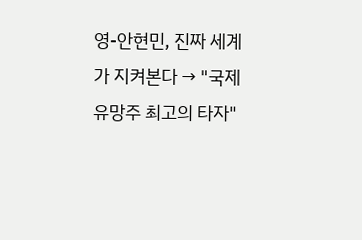영-안현민, 진짜 세계가 지켜본다 → "국제 유망주 최고의 타자"